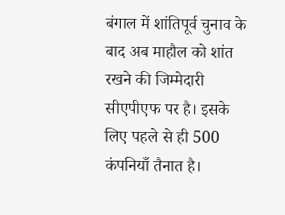बंगाल में शांतिपूर्व चुनाव के बाद अब माहौल को शांत रखने की जिम्मेदारी सीएपीएफ पर है। इसके लिए पहले से ही 500 कंपनियाँ तैनात है।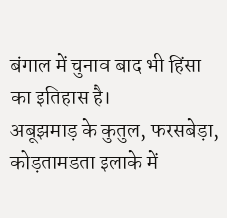बंगाल में चुनाव बाद भी हिंसा का इतिहास है।
अबूझमाड़ के कुतुल, फरसबेड़ा, कोड़तामडता इलाके में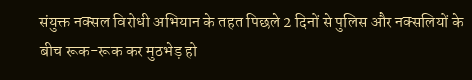संयुक्त नक्सल विरोधी अभियान के तहत पिछले 2 दिनों से पुलिस और नक्सलियों के बीच रूक-रूक कर मुठभेड़ हो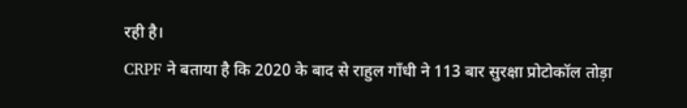रही है।
CRPF ने बताया है कि 2020 के बाद से राहुल गाँधी ने 113 बार सुरक्षा प्रोटोकॉल तोड़ा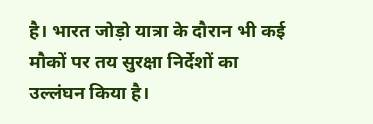है। भारत जोड़ो यात्रा के दौरान भी कई मौकों पर तय सुरक्षा निर्देशों का उल्लंघन किया है।